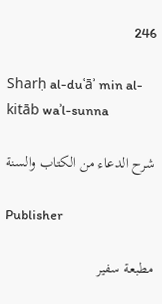246

Sharḥ al-duʿāʾ min al-kitāb waʾl-sunna

شرح الدعاء من الكتاب والسنة

Publisher

مطبعة سفير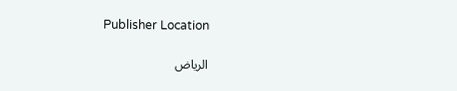Publisher Location

الرياض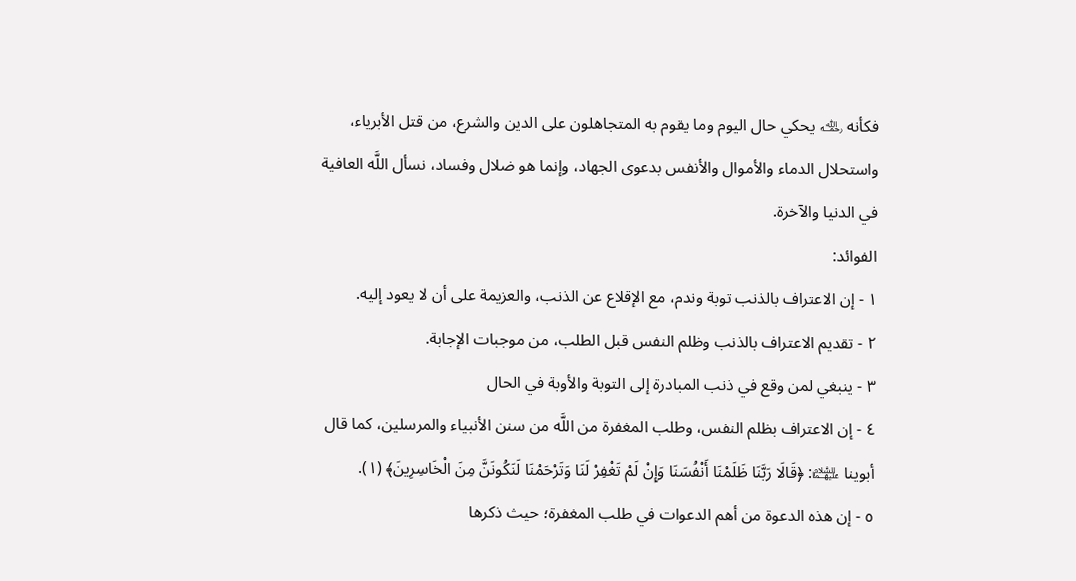فكأنه ﵀ يحكي حال اليوم وما يقوم به المتجاهلون على الدين والشرع، من قتل الأبرياء، واستحلال الدماء والأموال والأنفس بدعوى الجهاد، وإنما هو ضلال وفساد، نسأل اللَّه العافية في الدنيا والآخرة.
الفوائد:
١ - إن الاعتراف بالذنب توبة وندم، مع الإقلاع عن الذنب، والعزيمة على أن لا يعود إليه.
٢ - تقديم الاعتراف بالذنب وظلم النفس قبل الطلب، من موجبات الإجابة.
٣ - ينبغي لمن وقع في ذنب المبادرة إلى التوبة والأوبة في الحال
٤ - إن الاعتراف بظلم النفس، وطلب المغفرة من اللَّه من سنن الأنبياء والمرسلين، كما قال أبوينا ﵉: ﴿قَالَا رَبَّنَا ظَلَمْنَا أَنْفُسَنَا وَإِنْ لَمْ تَغْفِرْ لَنَا وَتَرْحَمْنَا لَنَكُونَنَّ مِنَ الْخَاسِرِينَ﴾ (١).
٥ - إن هذه الدعوة من أهم الدعوات في طلب المغفرة؛ حيث ذكرها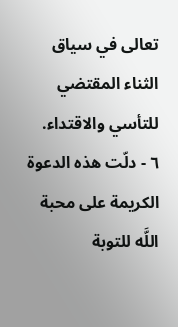تعالى في سياق الثناء المقتضي للتأسي والاقتداء.
٦ - دلّت هذه الدعوة الكريمة على محبة اللَّه للتوبة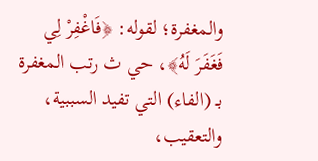والمغفرة؛ لقوله: ﴿فَاغْفِرْ لِي فَغَفَرَ لَهُ﴾، حي ث رتب المغفرة بـ (الفاء) التي تفيد السببية، والتعقيب،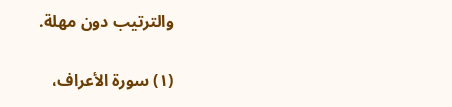والترتيب دون مهلة.

(١) سورة الأعراف،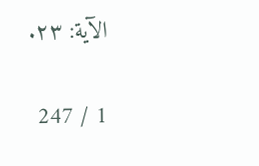الآية: ٢٣.

1 / 247